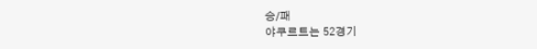승/패
야쿠르트는 52경기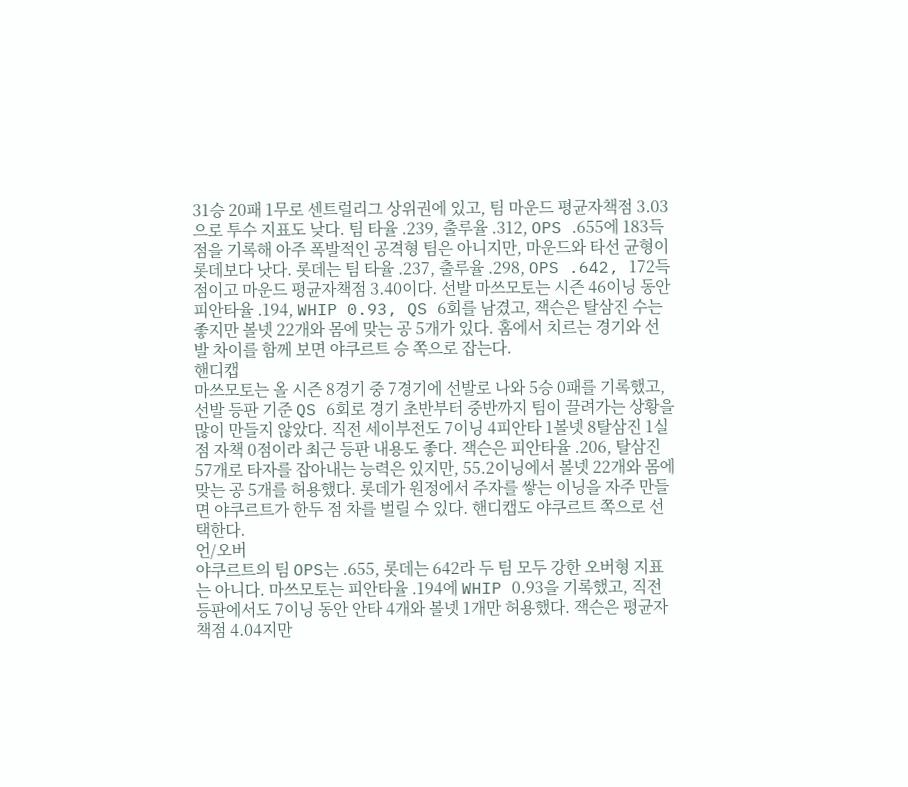31승 20패 1무로 센트럴리그 상위권에 있고, 팀 마운드 평균자책점 3.03으로 투수 지표도 낮다. 팀 타율 .239, 출루율 .312, OPS .655에 183득점을 기록해 아주 폭발적인 공격형 팀은 아니지만, 마운드와 타선 균형이 롯데보다 낫다. 롯데는 팀 타율 .237, 출루율 .298, OPS .642, 172득점이고 마운드 평균자책점 3.40이다. 선발 마쓰모토는 시즌 46이닝 동안 피안타율 .194, WHIP 0.93, QS 6회를 남겼고, 잭슨은 탈삼진 수는 좋지만 볼넷 22개와 몸에 맞는 공 5개가 있다. 홈에서 치르는 경기와 선발 차이를 함께 보면 야쿠르트 승 쪽으로 잡는다.
핸디캡
마쓰모토는 올 시즌 8경기 중 7경기에 선발로 나와 5승 0패를 기록했고, 선발 등판 기준 QS 6회로 경기 초반부터 중반까지 팀이 끌려가는 상황을 많이 만들지 않았다. 직전 세이부전도 7이닝 4피안타 1볼넷 8탈삼진 1실점 자책 0점이라 최근 등판 내용도 좋다. 잭슨은 피안타율 .206, 탈삼진 57개로 타자를 잡아내는 능력은 있지만, 55.2이닝에서 볼넷 22개와 몸에 맞는 공 5개를 허용했다. 롯데가 원정에서 주자를 쌓는 이닝을 자주 만들면 야쿠르트가 한두 점 차를 벌릴 수 있다. 핸디캡도 야쿠르트 쪽으로 선택한다.
언/오버
야쿠르트의 팀 OPS는 .655, 롯데는 642라 두 팀 모두 강한 오버형 지표는 아니다. 마쓰모토는 피안타율 .194에 WHIP 0.93을 기록했고, 직전 등판에서도 7이닝 동안 안타 4개와 볼넷 1개만 허용했다. 잭슨은 평균자책점 4.04지만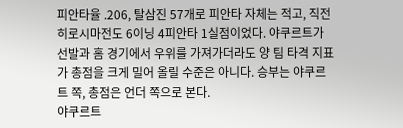피안타율 .206, 탈삼진 57개로 피안타 자체는 적고, 직전 히로시마전도 6이닝 4피안타 1실점이었다. 야쿠르트가 선발과 홈 경기에서 우위를 가져가더라도 양 팀 타격 지표가 총점을 크게 밀어 올릴 수준은 아니다. 승부는 야쿠르트 쪽, 총점은 언더 쪽으로 본다.
야쿠르트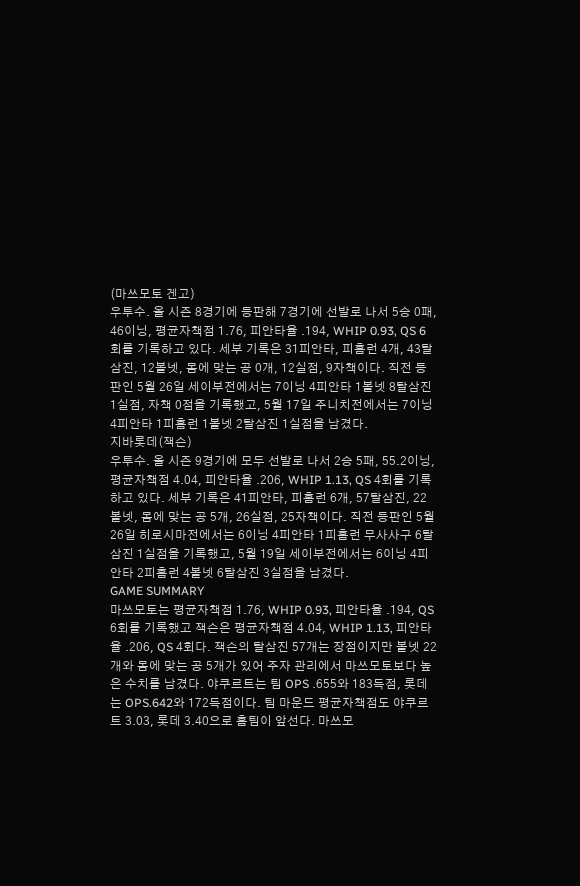(마쓰모토 겐고)
우투수. 올 시즌 8경기에 등판해 7경기에 선발로 나서 5승 0패, 46이닝, 평균자책점 1.76, 피안타율 .194, WHIP 0.93, QS 6회를 기록하고 있다. 세부 기록은 31피안타, 피홈런 4개, 43탈삼진, 12볼넷, 몸에 맞는 공 0개, 12실점, 9자책이다. 직전 등판인 5월 26일 세이부전에서는 7이닝 4피안타 1볼넷 8탈삼진 1실점, 자책 0점을 기록했고, 5월 17일 주니치전에서는 7이닝 4피안타 1피홈런 1볼넷 2탈삼진 1실점을 남겼다.
지바롯데(잭슨)
우투수. 올 시즌 9경기에 모두 선발로 나서 2승 5패, 55.2이닝, 평균자책점 4.04, 피안타율 .206, WHIP 1.13, QS 4회를 기록하고 있다. 세부 기록은 41피안타, 피홈런 6개, 57탈삼진, 22볼넷, 몸에 맞는 공 5개, 26실점, 25자책이다. 직전 등판인 5월 26일 히로시마전에서는 6이닝 4피안타 1피홈런 무사사구 6탈삼진 1실점을 기록했고, 5월 19일 세이부전에서는 6이닝 4피안타 2피홈런 4볼넷 6탈삼진 3실점을 남겼다.
GAME SUMMARY
마쓰모토는 평균자책점 1.76, WHIP 0.93, 피안타율 .194, QS 6회를 기록했고 잭슨은 평균자책점 4.04, WHIP 1.13, 피안타율 .206, QS 4회다. 잭슨의 탈삼진 57개는 장점이지만 볼넷 22개와 몸에 맞는 공 5개가 있어 주자 관리에서 마쓰모토보다 높은 수치를 남겼다. 야쿠르트는 팀 OPS .655와 183득점, 롯데는 OPS.642와 172득점이다. 팀 마운드 평균자책점도 야쿠르트 3.03, 롯데 3.40으로 홈팀이 앞선다. 마쓰모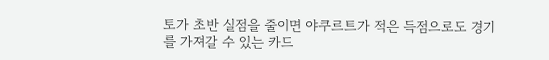토가 초반 실점을 줄이면 야쿠르트가 적은 득점으로도 경기를 가져갈 수 있는 카드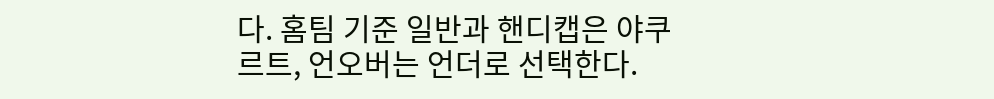다. 홈팀 기준 일반과 핸디캡은 야쿠르트, 언오버는 언더로 선택한다.